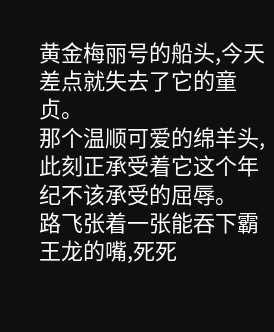黄金梅丽号的船头,今天差点就失去了它的童贞。
那个温顺可爱的绵羊头,此刻正承受着它这个年纪不该承受的屈辱。
路飞张着一张能吞下霸王龙的嘴,死死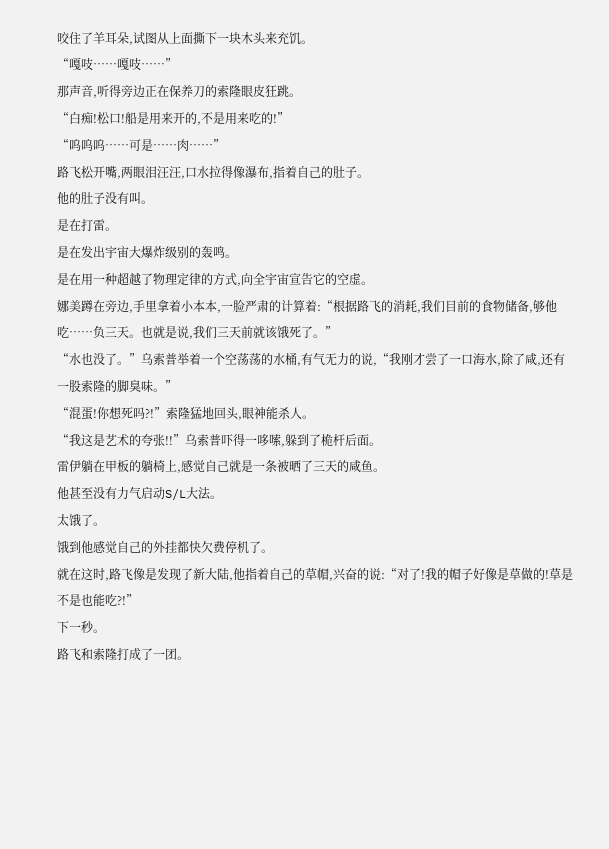咬住了羊耳朵,试图从上面撕下一块木头来充饥。
“嘎吱……嘎吱……”
那声音,听得旁边正在保养刀的索隆眼皮狂跳。
“白痴!松口!船是用来开的,不是用来吃的!”
“呜呜呜……可是……肉……”
路飞松开嘴,两眼泪汪汪,口水拉得像瀑布,指着自己的肚子。
他的肚子没有叫。
是在打雷。
是在发出宇宙大爆炸级别的轰鸣。
是在用一种超越了物理定律的方式,向全宇宙宣告它的空虚。
娜美蹲在旁边,手里拿着小本本,一脸严肃的计算着:“根据路飞的消耗,我们目前的食物储备,够他吃……负三天。也就是说,我们三天前就该饿死了。”
“水也没了。”乌索普举着一个空荡荡的水桶,有气无力的说,“我刚才尝了一口海水,除了咸,还有一股索隆的脚臭味。”
“混蛋!你想死吗?!”索隆猛地回头,眼神能杀人。
“我这是艺术的夸张!!”乌索普吓得一哆嗦,躲到了桅杆后面。
雷伊躺在甲板的躺椅上,感觉自己就是一条被晒了三天的咸鱼。
他甚至没有力气启动S/L大法。
太饿了。
饿到他感觉自己的外挂都快欠费停机了。
就在这时,路飞像是发现了新大陆,他指着自己的草帽,兴奋的说:“对了!我的帽子好像是草做的!草是不是也能吃?!”
下一秒。
路飞和索隆打成了一团。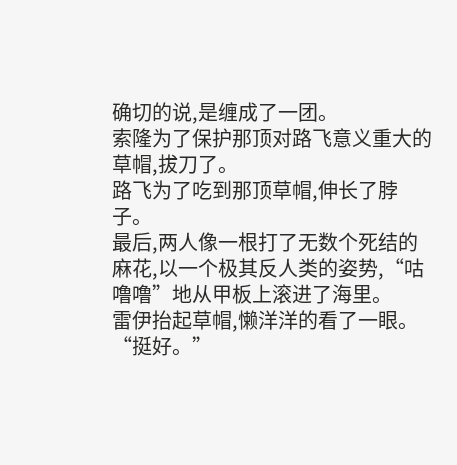确切的说,是缠成了一团。
索隆为了保护那顶对路飞意义重大的草帽,拔刀了。
路飞为了吃到那顶草帽,伸长了脖子。
最后,两人像一根打了无数个死结的麻花,以一个极其反人类的姿势,“咕噜噜”地从甲板上滚进了海里。
雷伊抬起草帽,懒洋洋的看了一眼。
“挺好。”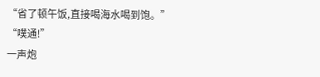“省了顿午饭,直接喝海水喝到饱。”
“噗通!”
一声炮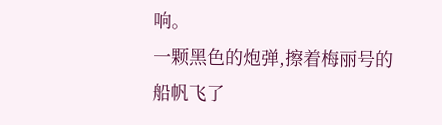响。
一颗黑色的炮弹,擦着梅丽号的船帆飞了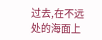过去,在不远处的海面上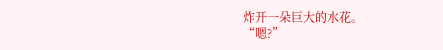炸开一朵巨大的水花。
“嗯?”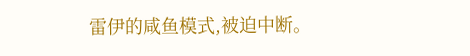雷伊的咸鱼模式,被迫中断。